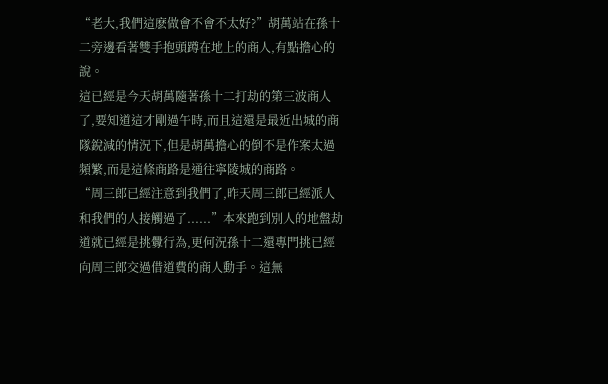“老大,我們這麽做會不會不太好?”胡萬站在孫十二旁邊看著雙手抱頭蹲在地上的商人,有點擔心的說。
這已經是今天胡萬隨著孫十二打劫的第三波商人了,要知道這才剛過午時,而且這還是最近出城的商隊銳減的情況下,但是胡萬擔心的倒不是作案太過頻繁,而是這條商路是通往寧陵城的商路。
“周三郎已經注意到我們了,昨天周三郎已經派人和我們的人接觸過了......”本來跑到別人的地盤劫道就已經是挑釁行為,更何況孫十二還專門挑已經向周三郎交過借道費的商人動手。這無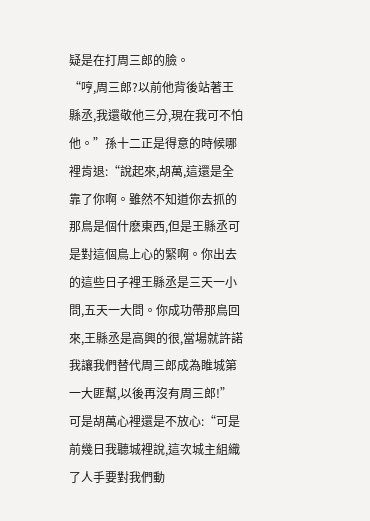疑是在打周三郎的臉。
“哼,周三郎?以前他背後站著王縣丞,我還敬他三分,現在我可不怕他。”孫十二正是得意的時候哪裡肯退:“說起來,胡萬,這還是全靠了你啊。雖然不知道你去抓的那鳥是個什麽東西,但是王縣丞可是對這個鳥上心的緊啊。你出去的這些日子裡王縣丞是三天一小問,五天一大問。你成功帶那鳥回來,王縣丞是高興的很,當場就許諾我讓我們替代周三郎成為睢城第一大匪幫,以後再沒有周三郎!”
可是胡萬心裡還是不放心:“可是前幾日我聽城裡說,這次城主組織了人手要對我們動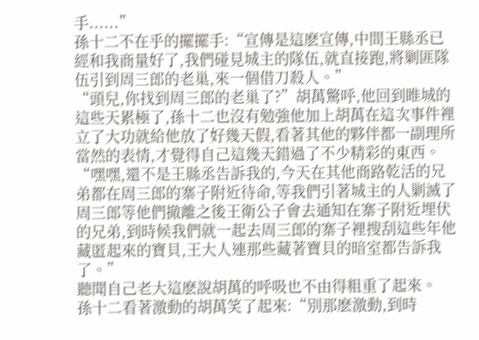手......”
孫十二不在乎的擺擺手:“宣傳是這麽宣傳,中間王縣丞已經和我商量好了,我們碰見城主的隊伍,就直接跑,將剿匪隊伍引到周三郎的老巢,來一個借刀殺人。”
“頭兒,你找到周三郎的老巢了?”胡萬驚呼,他回到睢城的這些天累極了,孫十二也沒有勉強他加上胡萬在這次事件裡立了大功就給他放了好幾天假,看著其他的夥伴都一副理所當然的表情,才覺得自己這幾天錯過了不少精彩的東西。
“嘿嘿,還不是王縣丞告訴我的,今天在其他商路乾活的兄弟都在周三郎的寨子附近待命,等我們引著城主的人剿滅了周三郎等他們撤離之後王衛公子會去通知在寨子附近埋伏的兄弟,到時候我們就一起去周三郎的寨子裡搜刮這些年他藏匿起來的寶貝,王大人連那些藏著寶貝的暗室都告訴我了。”
聽聞自己老大這麽說胡萬的呼吸也不由得粗重了起來。
孫十二看著激動的胡萬笑了起來:“別那麽激動,到時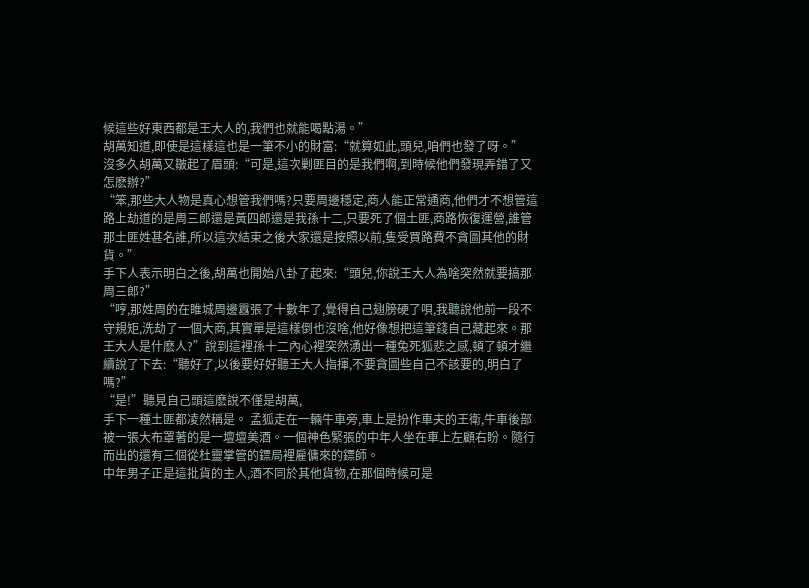候這些好東西都是王大人的,我們也就能喝點湯。”
胡萬知道,即使是這樣這也是一筆不小的財富:“就算如此,頭兒,咱們也發了呀。”
沒多久胡萬又皺起了眉頭:“可是,這次剿匪目的是我們啊,到時候他們發現弄錯了又怎麽辦?”
“笨,那些大人物是真心想管我們嗎?只要周邊穩定,商人能正常通商,他們才不想管這路上劫道的是周三郎還是黃四郎還是我孫十二,只要死了個土匪,商路恢復運營,誰管那土匪姓甚名誰,所以這次結束之後大家還是按照以前,隻受買路費不貪圖其他的財貨。”
手下人表示明白之後,胡萬也開始八卦了起來:“頭兒,你說王大人為啥突然就要搞那周三郎?”
“哼,那姓周的在睢城周邊囂張了十數年了,覺得自己翅膀硬了唄,我聽說他前一段不守規矩,洗劫了一個大商,其實單是這樣倒也沒啥,他好像想把這筆錢自己藏起來。那王大人是什麽人?”說到這裡孫十二內心裡突然湧出一種兔死狐悲之感,頓了頓才繼續說了下去:“聽好了,以後要好好聽王大人指揮,不要貪圖些自己不該要的,明白了嗎?”
“是!”聽見自己頭這麽說不僅是胡萬,
手下一種土匪都凌然稱是。 孟狐走在一輛牛車旁,車上是扮作車夫的王衛,牛車後部被一張大布罩著的是一壇壇美酒。一個神色緊張的中年人坐在車上左顧右盼。隨行而出的還有三個從杜靈掌管的鏢局裡雇傭來的鏢師。
中年男子正是這批貨的主人,酒不同於其他貨物,在那個時候可是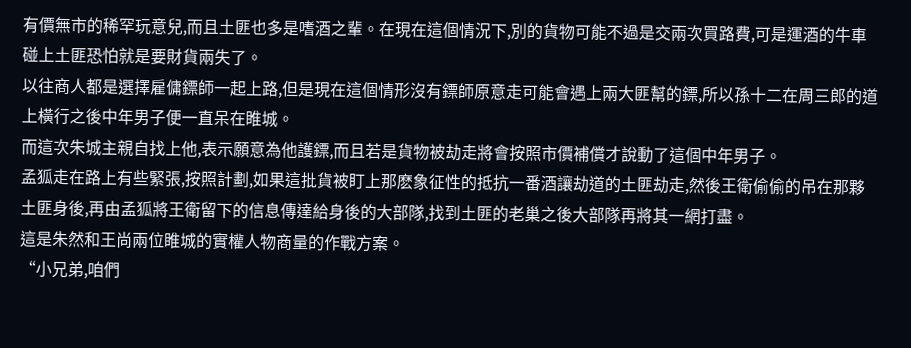有價無市的稀罕玩意兒,而且土匪也多是嗜酒之輩。在現在這個情況下,別的貨物可能不過是交兩次買路費,可是運酒的牛車碰上土匪恐怕就是要財貨兩失了。
以往商人都是選擇雇傭鏢師一起上路,但是現在這個情形沒有鏢師原意走可能會遇上兩大匪幫的鏢,所以孫十二在周三郎的道上橫行之後中年男子便一直呆在睢城。
而這次朱城主親自找上他,表示願意為他護鏢,而且若是貨物被劫走將會按照市價補償才說動了這個中年男子。
孟狐走在路上有些緊張,按照計劃,如果這批貨被盯上那麽象征性的抵抗一番酒讓劫道的土匪劫走,然後王衛偷偷的吊在那夥土匪身後,再由孟狐將王衛留下的信息傳達給身後的大部隊,找到土匪的老巢之後大部隊再將其一網打盡。
這是朱然和王尚兩位睢城的實權人物商量的作戰方案。
“小兄弟,咱們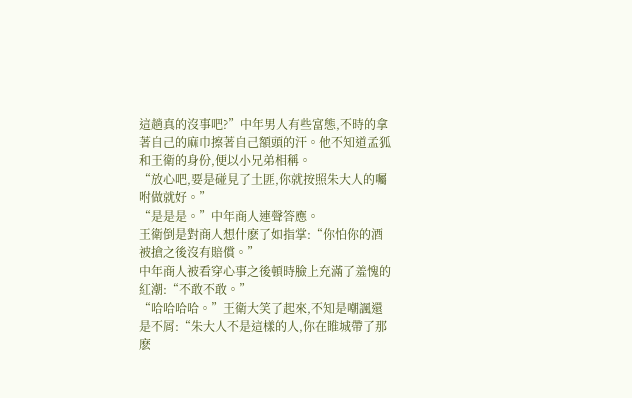這趟真的沒事吧?”中年男人有些富態,不時的拿著自己的麻巾擦著自己額頭的汗。他不知道孟狐和王衛的身份,便以小兄弟相稱。
“放心吧,要是碰見了土匪,你就按照朱大人的囑咐做就好。”
“是是是。”中年商人連聲答應。
王衛倒是對商人想什麽了如指掌:“你怕你的酒被搶之後沒有賠償。”
中年商人被看穿心事之後頓時臉上充滿了羞愧的紅潮:“不敢不敢。”
“哈哈哈哈。”王衛大笑了起來,不知是嘲諷還是不屑:“朱大人不是這樣的人,你在睢城帶了那麽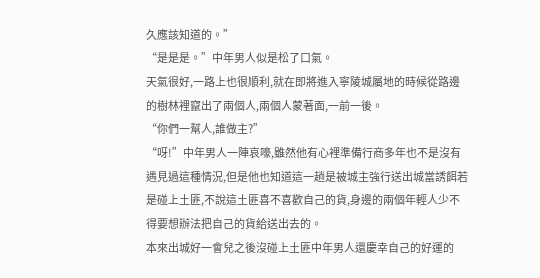久應該知道的。”
“是是是。”中年男人似是松了口氣。
天氣很好,一路上也很順利,就在即將進入寧陵城屬地的時候從路邊的樹林裡竄出了兩個人,兩個人蒙著面,一前一後。
“你們一幫人,誰做主?”
“呀!”中年男人一陣哀嚎,雖然他有心裡準備行商多年也不是沒有遇見過這種情況,但是他也知道這一趟是被城主強行送出城當誘餌若是碰上土匪,不說這土匪喜不喜歡自己的貨,身邊的兩個年輕人少不得要想辦法把自己的貨給送出去的。
本來出城好一會兒之後沒碰上土匪中年男人還慶幸自己的好運的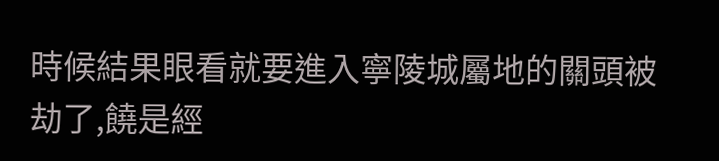時候結果眼看就要進入寧陵城屬地的關頭被劫了,饒是經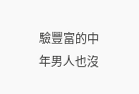驗豐富的中年男人也沒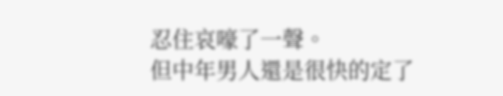忍住哀嚎了一聲。
但中年男人還是很快的定了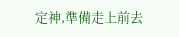定神,準備走上前去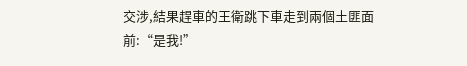交涉,結果趕車的王衛跳下車走到兩個土匪面前:“是我!”